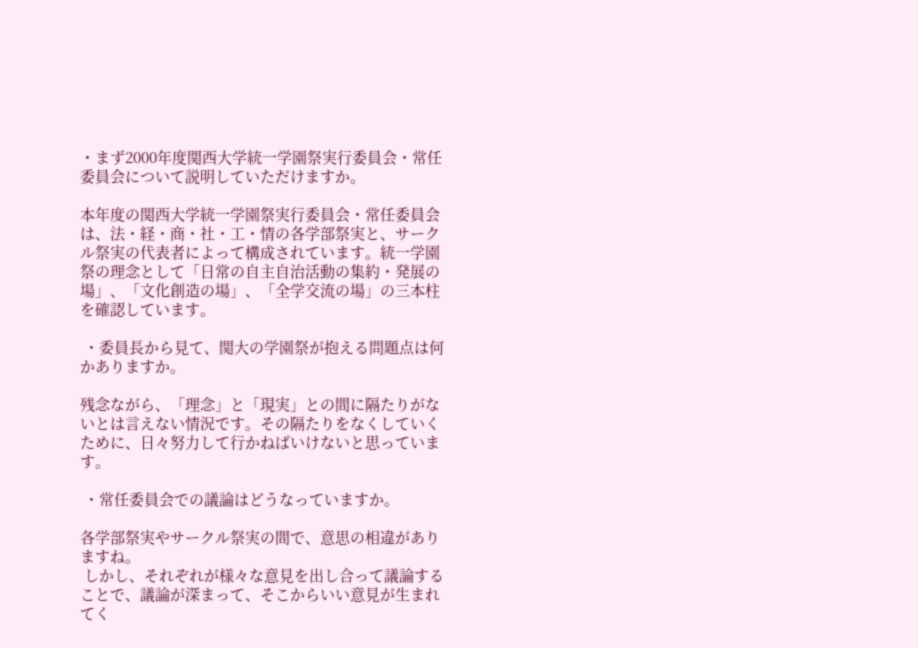・まず2000年度関西大学統一学園祭実行委員会・常任委員会について説明していただけますか。

本年度の関西大学統一学園祭実行委員会・常任委員会は、法・経・商・社・工・情の各学部祭実と、サークル祭実の代表者によって構成されています。統一学園祭の理念として「日常の自主自治活動の集約・発展の場」、「文化創造の場」、「全学交流の場」の三本柱を確認しています。

 ・委員長から見て、関大の学園祭が抱える問題点は何かありますか。

残念ながら、「理念」と「現実」との間に隔たりがないとは言えない情況です。その隔たりをなくしていくために、日々努力して行かねばいけないと思っています。

 ・常任委員会での議論はどうなっていますか。

各学部祭実やサークル祭実の間で、意思の相違がありますね。
 しかし、それぞれが様々な意見を出し合って議論することで、議論が深まって、そこからいい意見が生まれてく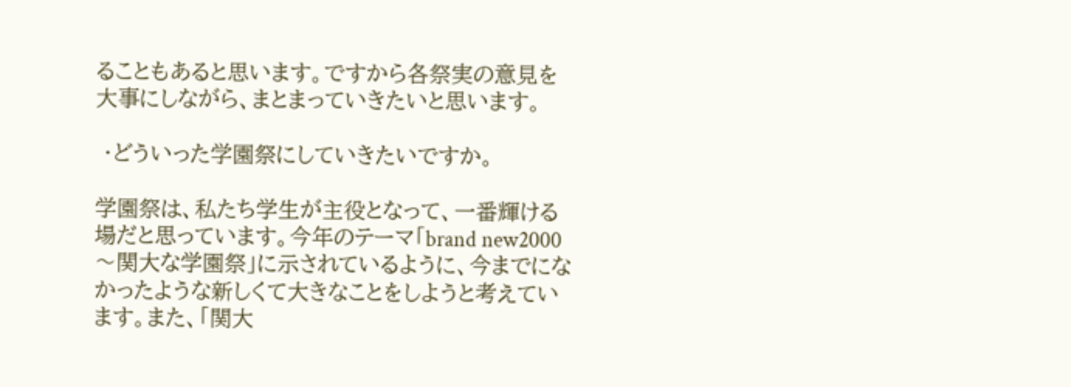ることもあると思います。ですから各祭実の意見を大事にしながら、まとまっていきたいと思います。

 ・どういった学園祭にしていきたいですか。

学園祭は、私たち学生が主役となって、一番輝ける場だと思っています。今年のテーマ「brand new2000〜関大な学園祭」に示されているように、今までになかったような新しくて大きなことをしようと考えています。また、「関大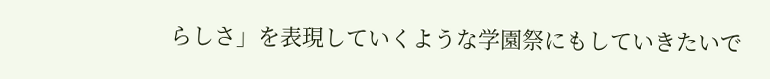らしさ」を表現していくような学園祭にもしていきたいで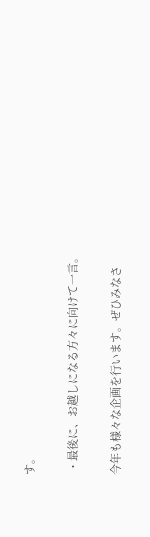す。

 ・最後に、お越しになる方々に向けて一言。

今年も様々な企画を行います。ぜひみなさ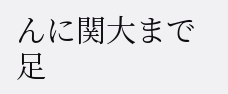んに関大まで足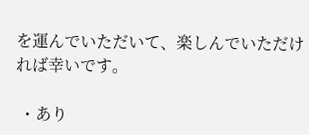を運んでいただいて、楽しんでいただければ幸いです。

 ・あり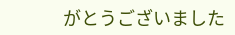がとうございました